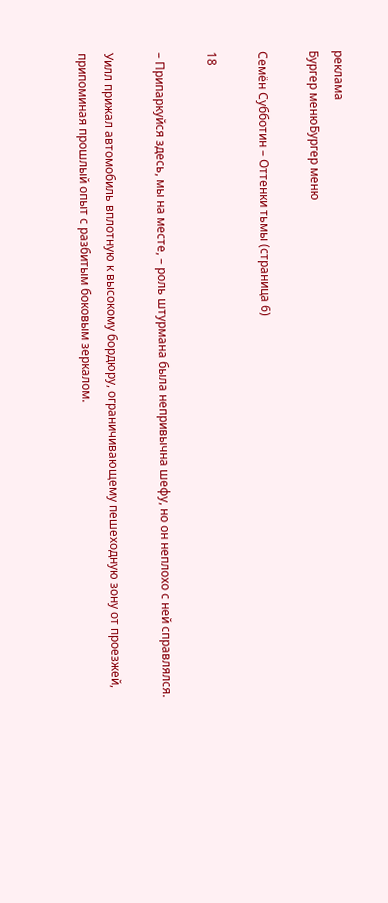реклама
Бургер менюБургер меню

Семён Субботин – Оттенки тьмы (страница 6)

18

– Припаркуйся здесь, мы на месте, – роль штурмана была непривычна шефу, но он неплохо с ней справлялся.

Уилл прижал автомобиль вплотную к высокому бордюру, ограничивающему пешеходную зону от проезжей, припоминая прошлый опыт с разбитым боковым зеркалом.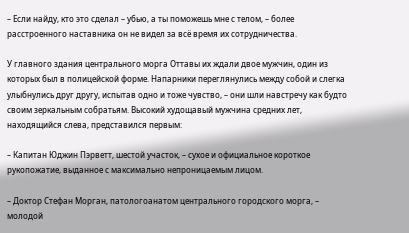– Если найду, кто это сделал – убью, а ты поможешь мне с телом, – более расстроенного наставника он не видел за всё время их сотрудничества.

У главного здания центрального морга Оттавы их ждали двое мужчин, один из которых был в полицейской форме. Напарники переглянулись между собой и слегка улыбнулись друг другу, испытав одно и тоже чувство, – они шли навстречу как будто своим зеркальным собратьям. Высокий худощавый мужчина средних лет, находящийся слева, представился первым:

– Капитан Юджин Пэрветт, шестой участок, – сухое и официальное короткое рукопожатие, выданное с максимально непроницаемым лицом.

– Доктор Стефан Морган, патологоанатом центрального городского морга, – молодой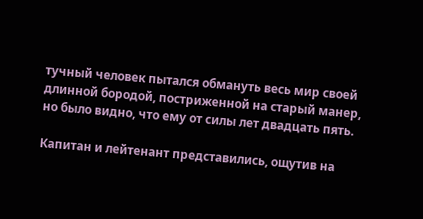тучный человек пытался обмануть весь мир своей длинной бородой, постриженной на старый манер, но было видно, что ему от силы лет двадцать пять.

Капитан и лейтенант представились, ощутив на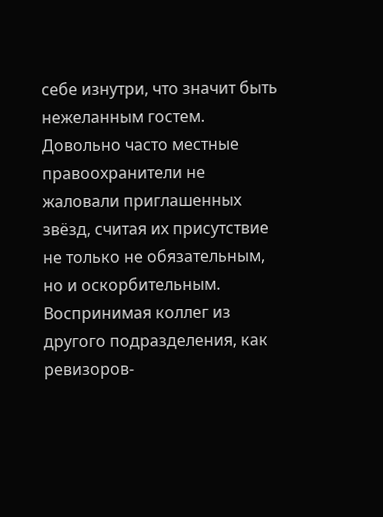себе изнутри, что значит быть нежеланным гостем. Довольно часто местные правоохранители не жаловали приглашенных звёзд, считая их присутствие не только не обязательным, но и оскорбительным. Воспринимая коллег из другого подразделения, как ревизоров-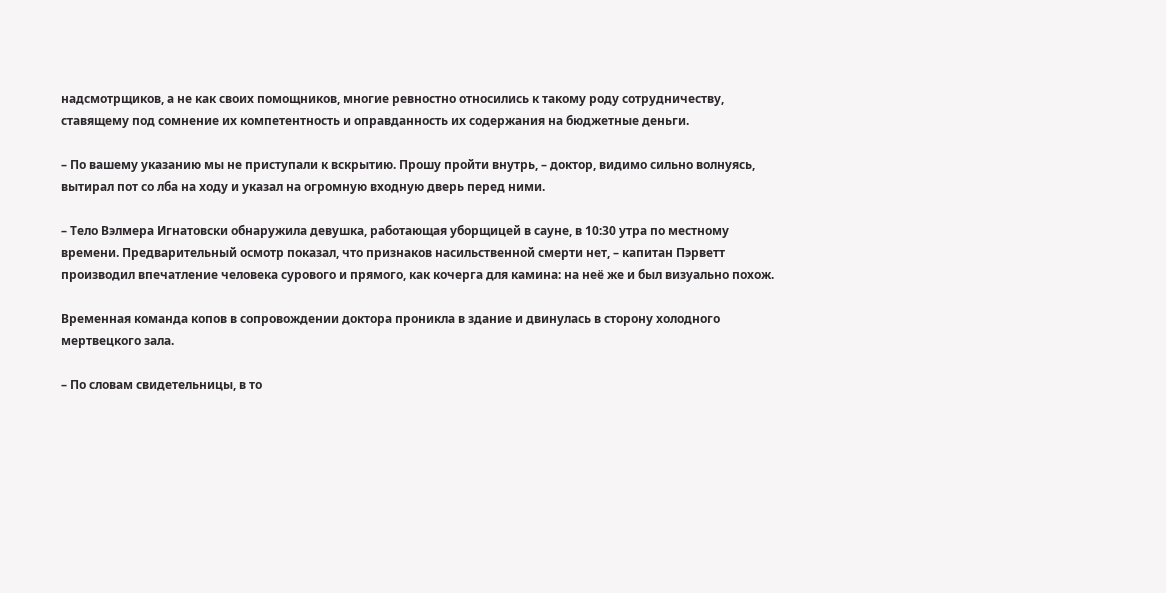надсмотрщиков, а не как своих помощников, многие ревностно относились к такому роду сотрудничеству, ставящему под сомнение их компетентность и оправданность их содержания на бюджетные деньги.

– По вашему указанию мы не приступали к вскрытию. Прошу пройти внутрь, – доктор, видимо сильно волнуясь, вытирал пот со лба на ходу и указал на огромную входную дверь перед ними.

– Тело Вэлмера Игнатовски обнаружила девушка, работающая уборщицей в сауне, в 10:30 утра по местному времени. Предварительный осмотр показал, что признаков насильственной смерти нет, – капитан Пэрветт производил впечатление человека сурового и прямого, как кочерга для камина: на неё же и был визуально похож.

Временная команда копов в сопровождении доктора проникла в здание и двинулась в сторону холодного мертвецкого зала.

– По словам свидетельницы, в то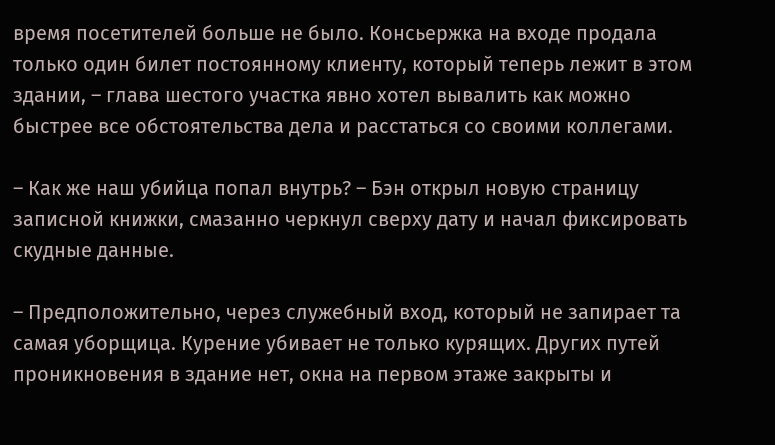время посетителей больше не было. Консьержка на входе продала только один билет постоянному клиенту, который теперь лежит в этом здании, – глава шестого участка явно хотел вывалить как можно быстрее все обстоятельства дела и расстаться со своими коллегами.

– Как же наш убийца попал внутрь? – Бэн открыл новую страницу записной книжки, смазанно черкнул сверху дату и начал фиксировать скудные данные.

– Предположительно, через служебный вход, который не запирает та самая уборщица. Курение убивает не только курящих. Других путей проникновения в здание нет, окна на первом этаже закрыты и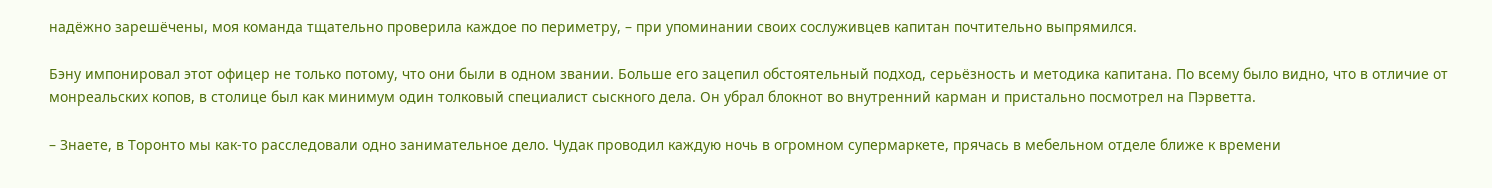надёжно зарешёчены, моя команда тщательно проверила каждое по периметру, – при упоминании своих сослуживцев капитан почтительно выпрямился.

Бэну импонировал этот офицер не только потому, что они были в одном звании. Больше его зацепил обстоятельный подход, серьёзность и методика капитана. По всему было видно, что в отличие от монреальских копов, в столице был как минимум один толковый специалист сыскного дела. Он убрал блокнот во внутренний карман и пристально посмотрел на Пэрветта.

– Знаете, в Торонто мы как-то расследовали одно занимательное дело. Чудак проводил каждую ночь в огромном супермаркете, прячась в мебельном отделе ближе к времени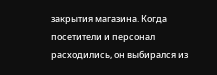закрытия магазина. Когда посетители и персонал расходились, он выбирался из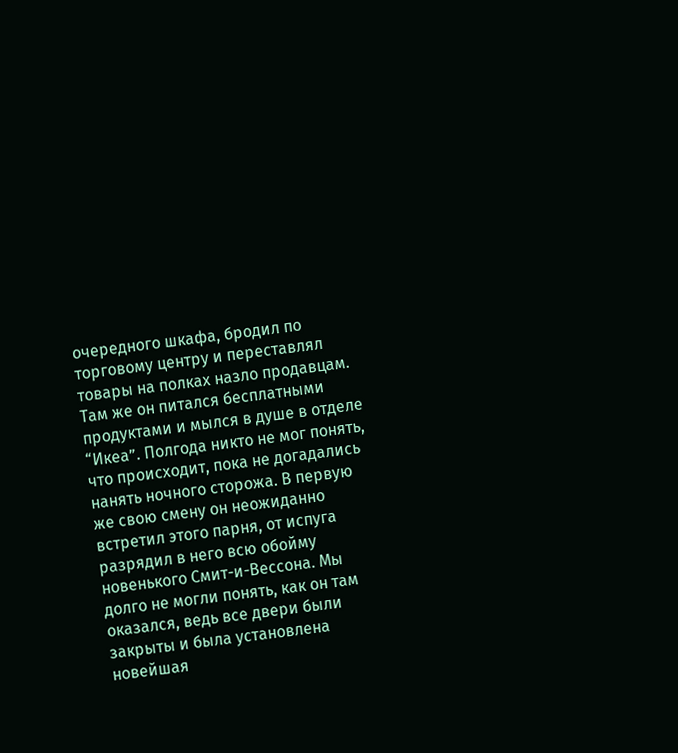очередного шкафа, бродил по торговому центру и переставлял товары на полках назло продавцам. Там же он питался бесплатными продуктами и мылся в душе в отделе “Икеа”. Полгода никто не мог понять, что происходит, пока не догадались нанять ночного сторожа. В первую же свою смену он неожиданно встретил этого парня, от испуга разрядил в него всю обойму новенького Смит-и-Вессона. Мы долго не могли понять, как он там оказался, ведь все двери были закрыты и была установлена новейшая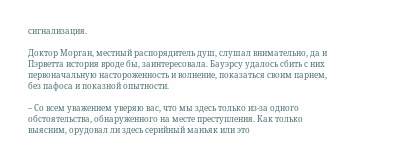сигнализация.

Доктор Морган, местный распорядитель душ, слушал внимательно, да и Пэрветта история вроде бы, заинтересовала. Бауэрсу удалось сбить с них первоначальную настороженность и волнение, показаться своим парнем, без пафоса и показной опытности.

– Со всем уважением уверяю вас, что мы здесь только из-за одного обстоятельства, обнаруженного на месте преступления. Как только выясним, орудовал ли здесь серийный маньяк или это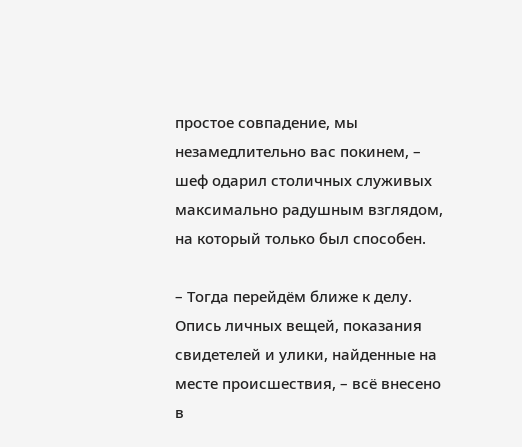простое совпадение, мы незамедлительно вас покинем, – шеф одарил столичных служивых максимально радушным взглядом, на который только был способен.

– Тогда перейдём ближе к делу. Опись личных вещей, показания свидетелей и улики, найденные на месте происшествия, – всё внесено в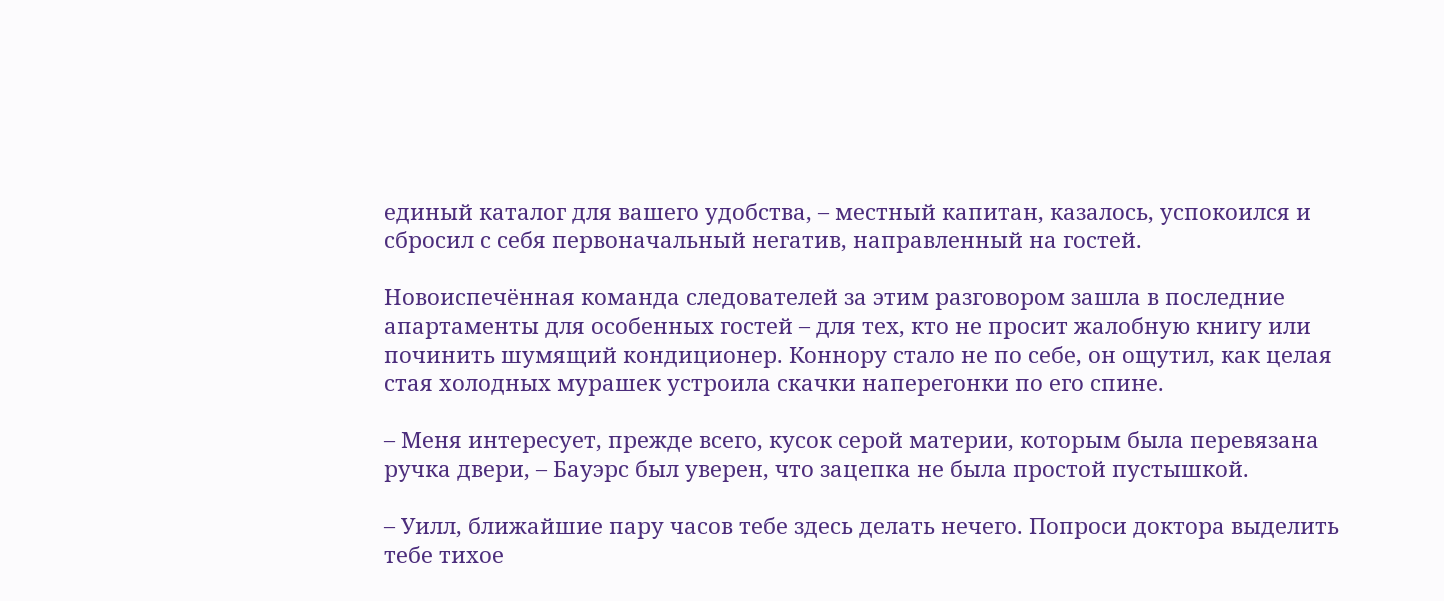единый каталог для вашего удобства, – местный капитан, казалось, успокоился и сбросил с себя первоначальный негатив, направленный на гостей.

Новоиспечённая команда следователей за этим разговором зашла в последние апартаменты для особенных гостей – для тех, кто не просит жалобную книгу или починить шумящий кондиционер. Коннору стало не по себе, он ощутил, как целая стая холодных мурашек устроила скачки наперегонки по его спине.

– Меня интересует, прежде всего, кусок серой материи, которым была перевязана ручка двери, – Бауэрс был уверен, что зацепка не была простой пустышкой.

– Уилл, ближайшие пару часов тебе здесь делать нечего. Попроси доктора выделить тебе тихое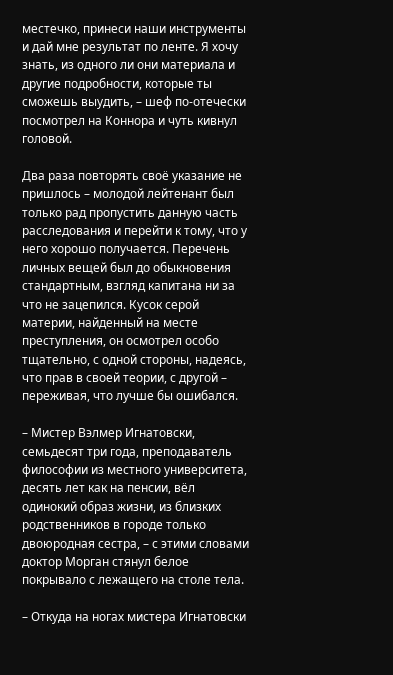местечко, принеси наши инструменты и дай мне результат по ленте. Я хочу знать, из одного ли они материала и другие подробности, которые ты сможешь выудить, – шеф по-отечески посмотрел на Коннора и чуть кивнул головой.

Два раза повторять своё указание не пришлось – молодой лейтенант был только рад пропустить данную часть расследования и перейти к тому, что у него хорошо получается. Перечень личных вещей был до обыкновения стандартным, взгляд капитана ни за что не зацепился. Кусок серой материи, найденный на месте преступления, он осмотрел особо тщательно, с одной стороны, надеясь, что прав в своей теории, с другой – переживая, что лучше бы ошибался.

– Мистер Вэлмер Игнатовски, семьдесят три года, преподаватель философии из местного университета, десять лет как на пенсии, вёл одинокий образ жизни, из близких родственников в городе только двоюродная сестра, – с этими словами доктор Морган стянул белое покрывало с лежащего на столе тела.

– Откуда на ногах мистера Игнатовски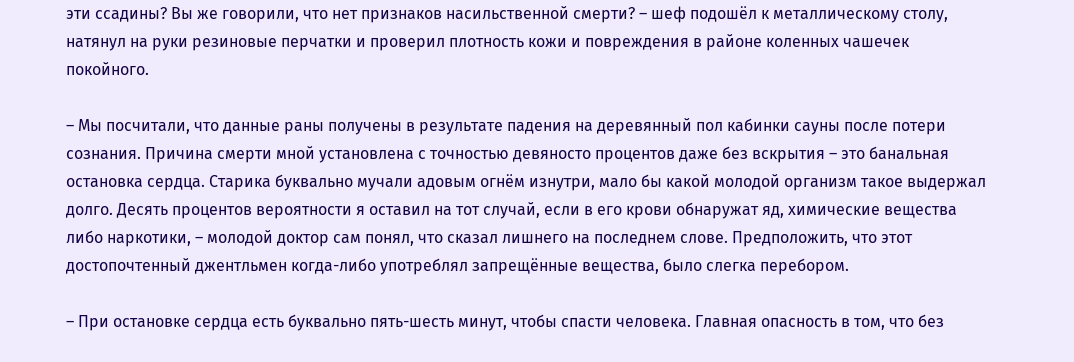эти ссадины? Вы же говорили, что нет признаков насильственной смерти? – шеф подошёл к металлическому столу, натянул на руки резиновые перчатки и проверил плотность кожи и повреждения в районе коленных чашечек покойного.

– Мы посчитали, что данные раны получены в результате падения на деревянный пол кабинки сауны после потери сознания. Причина смерти мной установлена с точностью девяносто процентов даже без вскрытия – это банальная остановка сердца. Старика буквально мучали адовым огнём изнутри, мало бы какой молодой организм такое выдержал долго. Десять процентов вероятности я оставил на тот случай, если в его крови обнаружат яд, химические вещества либо наркотики, – молодой доктор сам понял, что сказал лишнего на последнем слове. Предположить, что этот достопочтенный джентльмен когда-либо употреблял запрещённые вещества, было слегка перебором.

– При остановке сердца есть буквально пять-шесть минут, чтобы спасти человека. Главная опасность в том, что без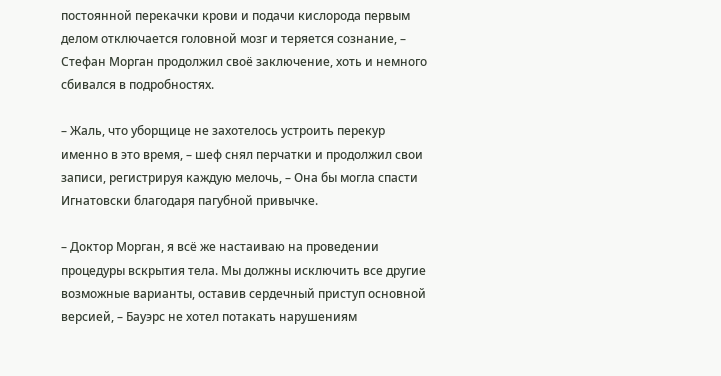постоянной перекачки крови и подачи кислорода первым делом отключается головной мозг и теряется сознание, – Стефан Морган продолжил своё заключение, хоть и немного сбивался в подробностях.

– Жаль, что уборщице не захотелось устроить перекур именно в это время, – шеф снял перчатки и продолжил свои записи, регистрируя каждую мелочь, – Она бы могла спасти Игнатовски благодаря пагубной привычке.

– Доктор Морган, я всё же настаиваю на проведении процедуры вскрытия тела. Мы должны исключить все другие возможные варианты, оставив сердечный приступ основной версией, – Бауэрс не хотел потакать нарушениям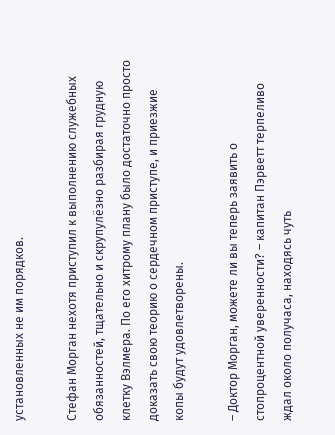установленных не им порядков.

Стефан Морган нехотя приступил к выполнению служебных обязанностей, тщательно и скрупулёзно разбирая грудную клетку Вэлмера. По его хитрому плану было достаточно просто доказать свою теорию о сердечном приступе, и приезжие копы будут удовлетворены.

– Доктор Морган, можете ли вы теперь заявить о стопроцентной уверенности? – капитан Пэрветт терпеливо ждал около получаса, находясь чуть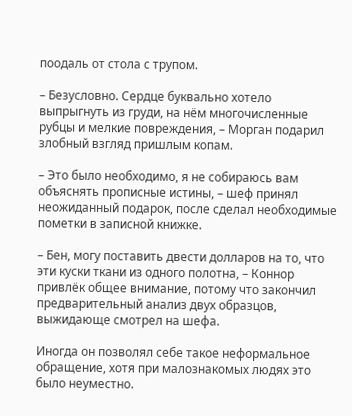поодаль от стола с трупом.

– Безусловно. Сердце буквально хотело выпрыгнуть из груди, на нём многочисленные рубцы и мелкие повреждения, – Морган подарил злобный взгляд пришлым копам.

– Это было необходимо, я не собираюсь вам объяснять прописные истины, – шеф принял неожиданный подарок, после сделал необходимые пометки в записной книжке.

– Бен, могу поставить двести долларов на то, что эти куски ткани из одного полотна, – Коннор привлёк общее внимание, потому что закончил предварительный анализ двух образцов, выжидающе смотрел на шефа.

Иногда он позволял себе такое неформальное обращение, хотя при малознакомых людях это было неуместно.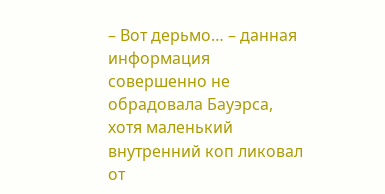– Вот дерьмо… – данная информация совершенно не обрадовала Бауэрса, хотя маленький внутренний коп ликовал от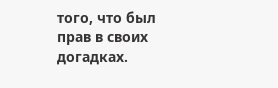того, что был прав в своих догадках.